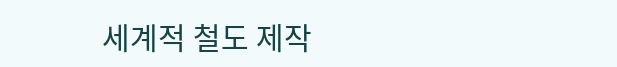세계적 철도 제작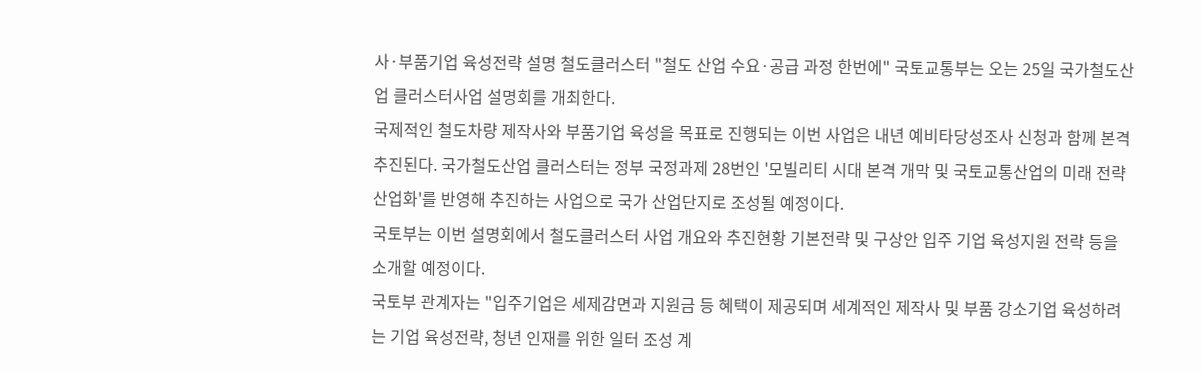사·부품기업 육성전략 설명 철도클러스터 "철도 산업 수요·공급 과정 한번에" 국토교통부는 오는 25일 국가철도산업 클러스터사업 설명회를 개최한다.
국제적인 철도차량 제작사와 부품기업 육성을 목표로 진행되는 이번 사업은 내년 예비타당성조사 신청과 함께 본격 추진된다. 국가철도산업 클러스터는 정부 국정과제 28번인 '모빌리티 시대 본격 개막 및 국토교통산업의 미래 전략산업화'를 반영해 추진하는 사업으로 국가 산업단지로 조성될 예정이다.
국토부는 이번 설명회에서 철도클러스터 사업 개요와 추진현황 기본전략 및 구상안 입주 기업 육성지원 전략 등을 소개할 예정이다.
국토부 관계자는 "입주기업은 세제감면과 지원금 등 혜택이 제공되며 세계적인 제작사 및 부품 강소기업 육성하려는 기업 육성전략, 청년 인재를 위한 일터 조성 계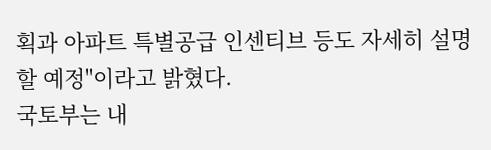획과 아파트 특별공급 인센티브 등도 자세히 설명할 예정"이라고 밝혔다.
국토부는 내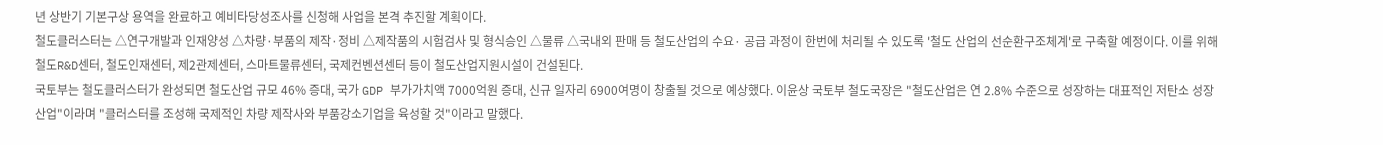년 상반기 기본구상 용역을 완료하고 예비타당성조사를 신청해 사업을 본격 추진할 계획이다.
철도클러스터는 △연구개발과 인재양성 △차량·부품의 제작·정비 △제작품의 시험검사 및 형식승인 △물류 △국내외 판매 등 철도산업의 수요· 공급 과정이 한번에 처리될 수 있도록 '철도 산업의 선순환구조체계'로 구축할 예정이다. 이를 위해 철도R&D센터, 철도인재센터, 제2관제센터, 스마트물류센터, 국제컨벤션센터 등이 철도산업지원시설이 건설된다.
국토부는 철도클러스터가 완성되면 철도산업 규모 46% 증대, 국가 GDP 부가가치액 7000억원 증대, 신규 일자리 6900여명이 창출될 것으로 예상했다. 이윤상 국토부 철도국장은 "철도산업은 연 2.8% 수준으로 성장하는 대표적인 저탄소 성장산업"이라며 "클러스터를 조성해 국제적인 차량 제작사와 부품강소기업을 육성할 것"이라고 말했다.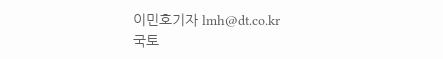이민호기자 lmh@dt.co.kr
국토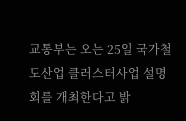교통부는 오는 25일 국가철도산업 클러스터사업 설명회를 개최한다고 밝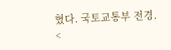혔다. 국토교통부 전경. <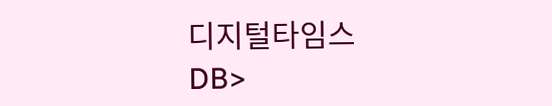디지털타임스DB>